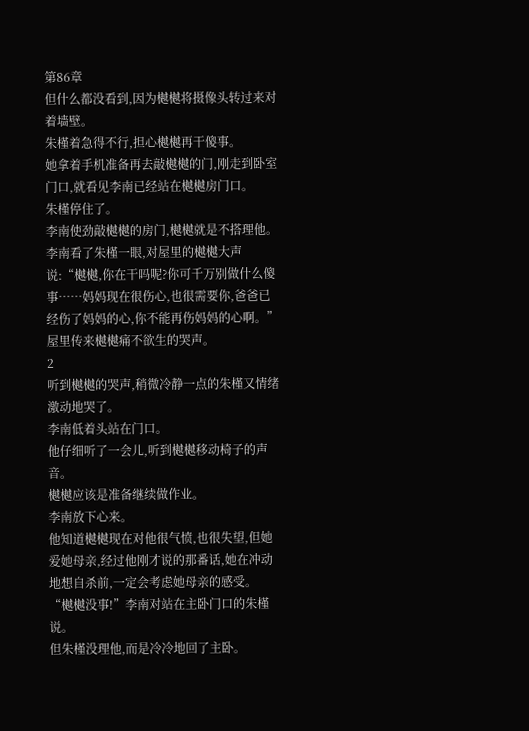第86章
但什么都没看到,因为樾樾将摄像头转过来对着墙壁。
朱槿着急得不行,担心樾樾再干傻事。
她拿着手机准备再去敲樾樾的门,刚走到卧室门口,就看见李南已经站在樾樾房门口。
朱槿停住了。
李南使劲敲樾樾的房门,樾樾就是不搭理他。
李南看了朱槿一眼,对屋里的樾樾大声说:“樾樾,你在干吗呢?你可千万别做什么傻事……妈妈现在很伤心,也很需要你,爸爸已经伤了妈妈的心,你不能再伤妈妈的心啊。”
屋里传来樾樾痛不欲生的哭声。
2
听到樾樾的哭声,稍微冷静一点的朱槿又情绪激动地哭了。
李南低着头站在门口。
他仔细听了一会儿,听到樾樾移动椅子的声音。
樾樾应该是准备继续做作业。
李南放下心来。
他知道樾樾现在对他很气愤,也很失望,但她爱她母亲,经过他刚才说的那番话,她在冲动地想自杀前,一定会考虑她母亲的感受。
“樾樾没事!”李南对站在主卧门口的朱槿说。
但朱槿没理他,而是冷冷地回了主卧。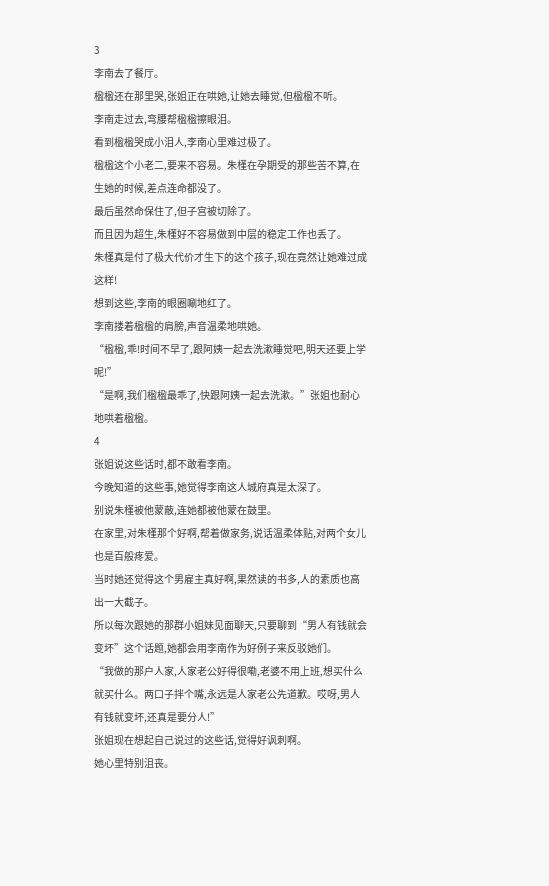3
李南去了餐厅。
楹楹还在那里哭,张姐正在哄她,让她去睡觉,但楹楹不听。
李南走过去,弯腰帮楹楹擦眼泪。
看到楹楹哭成小泪人,李南心里难过极了。
楹楹这个小老二,要来不容易。朱槿在孕期受的那些苦不算,在生她的时候,差点连命都没了。
最后虽然命保住了,但子宫被切除了。
而且因为超生,朱槿好不容易做到中层的稳定工作也丢了。
朱槿真是付了极大代价才生下的这个孩子,现在竟然让她难过成这样!
想到这些,李南的眼圈唰地红了。
李南搂着楹楹的肩膀,声音温柔地哄她。
“楹楹,乖!时间不早了,跟阿姨一起去洗漱睡觉吧,明天还要上学呢!”
“是啊,我们楹楹最乖了,快跟阿姨一起去洗漱。”张姐也耐心地哄着楹楹。
4
张姐说这些话时,都不敢看李南。
今晚知道的这些事,她觉得李南这人城府真是太深了。
别说朱槿被他蒙蔽,连她都被他蒙在鼓里。
在家里,对朱槿那个好啊,帮着做家务,说话温柔体贴,对两个女儿也是百般疼爱。
当时她还觉得这个男雇主真好啊,果然读的书多,人的素质也高出一大截子。
所以每次跟她的那群小姐妹见面聊天,只要聊到“男人有钱就会变坏”这个话题,她都会用李南作为好例子来反驳她们。
“我做的那户人家,人家老公好得很嘞,老婆不用上班,想买什么就买什么。两口子拌个嘴,永远是人家老公先道歉。哎呀,男人有钱就变坏,还真是要分人!”
张姐现在想起自己说过的这些话,觉得好讽刺啊。
她心里特别沮丧。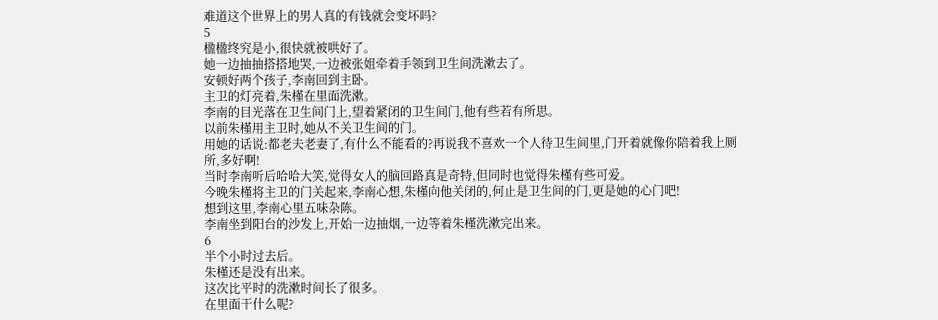难道这个世界上的男人真的有钱就会变坏吗?
5
楹楹终究是小,很快就被哄好了。
她一边抽抽搭搭地哭,一边被张姐牵着手领到卫生间洗漱去了。
安顿好两个孩子,李南回到主卧。
主卫的灯亮着,朱槿在里面洗漱。
李南的目光落在卫生间门上,望着紧闭的卫生间门,他有些若有所思。
以前朱槿用主卫时,她从不关卫生间的门。
用她的话说:都老夫老妻了,有什么不能看的?再说我不喜欢一个人待卫生间里,门开着就像你陪着我上厕所,多好啊!
当时李南听后哈哈大笑,觉得女人的脑回路真是奇特,但同时也觉得朱槿有些可爱。
今晚朱槿将主卫的门关起来,李南心想,朱槿向他关闭的,何止是卫生间的门,更是她的心门吧!
想到这里,李南心里五味杂陈。
李南坐到阳台的沙发上,开始一边抽烟,一边等着朱槿洗漱完出来。
6
半个小时过去后。
朱槿还是没有出来。
这次比平时的洗漱时间长了很多。
在里面干什么呢?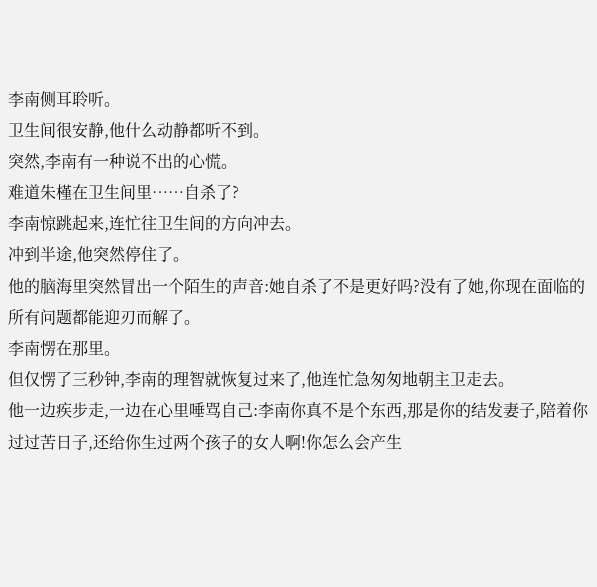李南侧耳聆听。
卫生间很安静,他什么动静都听不到。
突然,李南有一种说不出的心慌。
难道朱槿在卫生间里……自杀了?
李南惊跳起来,连忙往卫生间的方向冲去。
冲到半途,他突然停住了。
他的脑海里突然冒出一个陌生的声音:她自杀了不是更好吗?没有了她,你现在面临的所有问题都能迎刃而解了。
李南愣在那里。
但仅愣了三秒钟,李南的理智就恢复过来了,他连忙急匆匆地朝主卫走去。
他一边疾步走,一边在心里唾骂自己:李南你真不是个东西,那是你的结发妻子,陪着你过过苦日子,还给你生过两个孩子的女人啊!你怎么会产生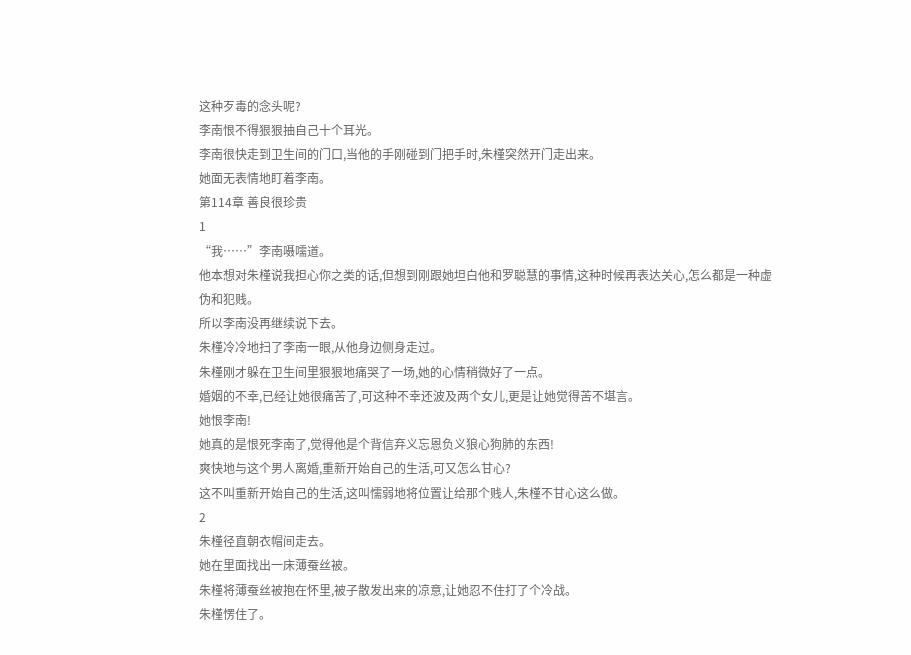这种歹毒的念头呢?
李南恨不得狠狠抽自己十个耳光。
李南很快走到卫生间的门口,当他的手刚碰到门把手时,朱槿突然开门走出来。
她面无表情地盯着李南。
第114章 善良很珍贵
1
“我……”李南嗫嚅道。
他本想对朱槿说我担心你之类的话,但想到刚跟她坦白他和罗聪慧的事情,这种时候再表达关心,怎么都是一种虚伪和犯贱。
所以李南没再继续说下去。
朱槿冷冷地扫了李南一眼,从他身边侧身走过。
朱槿刚才躲在卫生间里狠狠地痛哭了一场,她的心情稍微好了一点。
婚姻的不幸,已经让她很痛苦了,可这种不幸还波及两个女儿,更是让她觉得苦不堪言。
她恨李南!
她真的是恨死李南了,觉得他是个背信弃义忘恩负义狼心狗肺的东西!
爽快地与这个男人离婚,重新开始自己的生活,可又怎么甘心?
这不叫重新开始自己的生活,这叫懦弱地将位置让给那个贱人,朱槿不甘心这么做。
2
朱槿径直朝衣帽间走去。
她在里面找出一床薄蚕丝被。
朱槿将薄蚕丝被抱在怀里,被子散发出来的凉意,让她忍不住打了个冷战。
朱槿愣住了。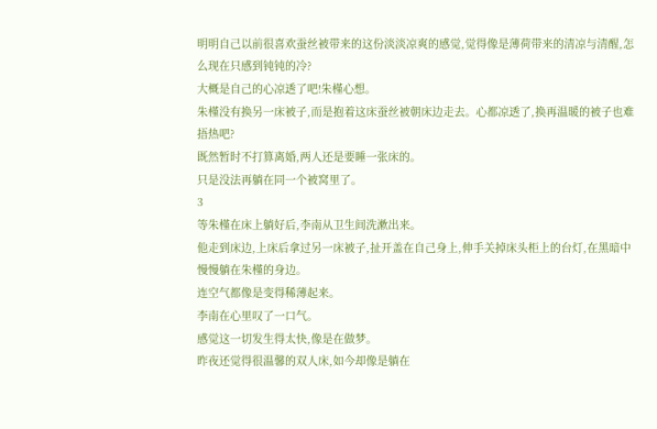明明自己以前很喜欢蚕丝被带来的这份淡淡凉爽的感觉,觉得像是薄荷带来的清凉与清醒,怎么现在只感到钝钝的冷?
大概是自己的心凉透了吧!朱槿心想。
朱槿没有换另一床被子,而是抱着这床蚕丝被朝床边走去。心都凉透了,换再温暖的被子也难捂热吧?
既然暂时不打算离婚,两人还是要睡一张床的。
只是没法再躺在同一个被窝里了。
3
等朱槿在床上躺好后,李南从卫生间洗漱出来。
他走到床边,上床后拿过另一床被子,扯开盖在自己身上,伸手关掉床头柜上的台灯,在黑暗中慢慢躺在朱槿的身边。
连空气都像是变得稀薄起来。
李南在心里叹了一口气。
感觉这一切发生得太快,像是在做梦。
昨夜还觉得很温馨的双人床,如今却像是躺在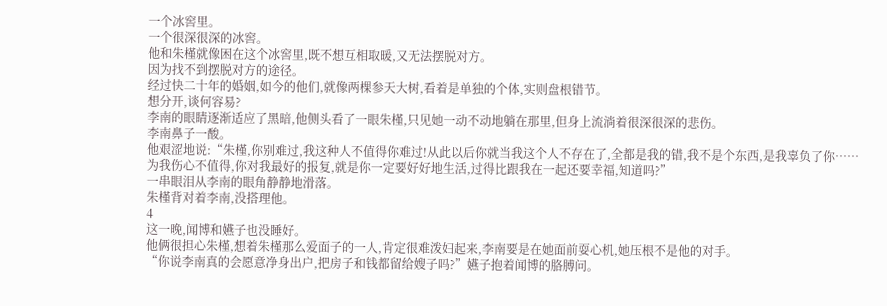一个冰窖里。
一个很深很深的冰窖。
他和朱槿就像困在这个冰窖里,既不想互相取暖,又无法摆脱对方。
因为找不到摆脱对方的途径。
经过快二十年的婚姻,如今的他们,就像两棵参天大树,看着是单独的个体,实则盘根错节。
想分开,谈何容易?
李南的眼睛逐渐适应了黑暗,他侧头看了一眼朱槿,只见她一动不动地躺在那里,但身上流淌着很深很深的悲伤。
李南鼻子一酸。
他艰涩地说:“朱槿,你别难过,我这种人不值得你难过!从此以后你就当我这个人不存在了,全都是我的错,我不是个东西,是我辜负了你……为我伤心不值得,你对我最好的报复,就是你一定要好好地生活,过得比跟我在一起还要幸福,知道吗?”
一串眼泪从李南的眼角静静地滑落。
朱槿背对着李南,没搭理他。
4
这一晚,闻博和嬿子也没睡好。
他俩很担心朱槿,想着朱槿那么爱面子的一人,肯定很难泼妇起来,李南要是在她面前耍心机,她压根不是他的对手。
“你说李南真的会愿意净身出户,把房子和钱都留给嫂子吗?”嬿子抱着闻博的胳膊问。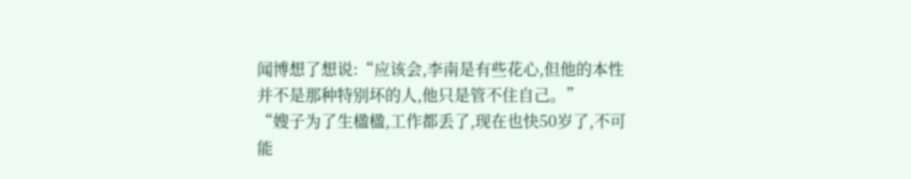闻博想了想说:“应该会,李南是有些花心,但他的本性并不是那种特别坏的人,他只是管不住自己。”
“嫂子为了生楹楹,工作都丢了,现在也快50岁了,不可能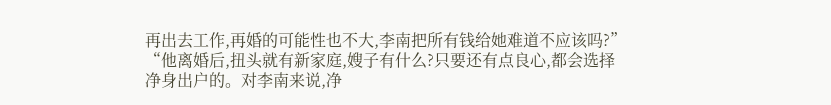再出去工作,再婚的可能性也不大,李南把所有钱给她难道不应该吗?”
“他离婚后,扭头就有新家庭,嫂子有什么?只要还有点良心,都会选择净身出户的。对李南来说,净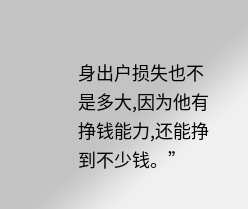身出户损失也不是多大,因为他有挣钱能力,还能挣到不少钱。”